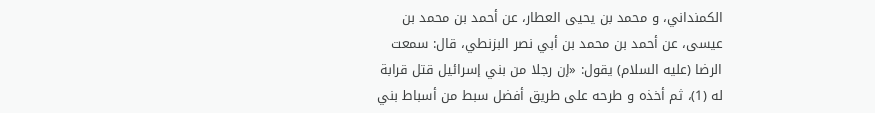الكمنداني، و محمد بن يحيى العطار، عن أحمد بن محمد بن عيسى، عن أحمد بن محمد بن أبي نصر البزنطي، قال: سمعت الرضا (عليه السلام) يقول: «إن رجلا من بني إسرائيل قتل قرابة له (1)، ثم أخذه و طرحه على طريق أفضل سبط من أسباط بني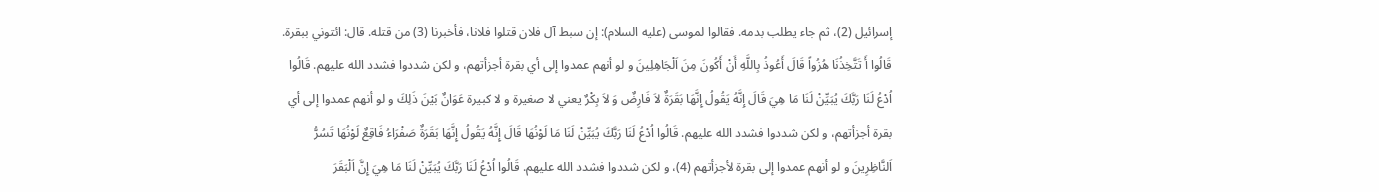إسرائيل (2)، ثم جاء يطلب بدمه. فقالوا لموسى (عليه السلام): إن سبط آل فلان قتلوا فلانا، فأخبرنا (3) من قتله. قال: ائتوني ببقرة. قَالُوا أَ تَتَّخِذُنَا هُزُواً قَالَ أَعُوذُ بِاللَّهِ أَنْ أَكُونَ مِنَ اَلْجَاهِلِينَ و لو أنهم عمدوا إلى أي بقرة أجزأتهم، و لكن شددوا فشدد الله عليهم. قَالُوا اُدْعُ لَنَا رَبَّكَ يُبَيِّنْ لَنَا مَا هِيَ قَالَ إِنَّهُ يَقُولُ إِنَّهَا بَقَرَةٌ لاَ فَارِضٌ وَ لاَ بِكْرٌ يعني لا صغيرة و لا كبيرة عَوَانٌ بَيْنَ ذَلِكَ و لو أنهم عمدوا إلى أي بقرة أجزأتهم، و لكن شددوا فشدد الله عليهم. قَالُوا اُدْعُ لَنَا رَبَّكَ يُبَيِّنْ لَنَا مَا لَوْنُهَا قَالَ إِنَّهُ يَقُولُ إِنَّهَا بَقَرَةٌ صَفْرَاءُ فَاقِعٌ لَوْنُهَا تَسُرُّ اَلنَّاظِرِينَ و لو أنهم عمدوا إلى بقرة لأجزأتهم (4)، و لكن شددوا فشدد الله عليهم. قَالُوا اُدْعُ لَنَا رَبَّكَ يُبَيِّنْ لَنَا مَا هِيَ إِنَّ اَلْبَقَرَ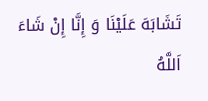تَشَابَهَ عَلَيْنَا وَ إِنَّا إِنْ شَاءَ اَللَّهُ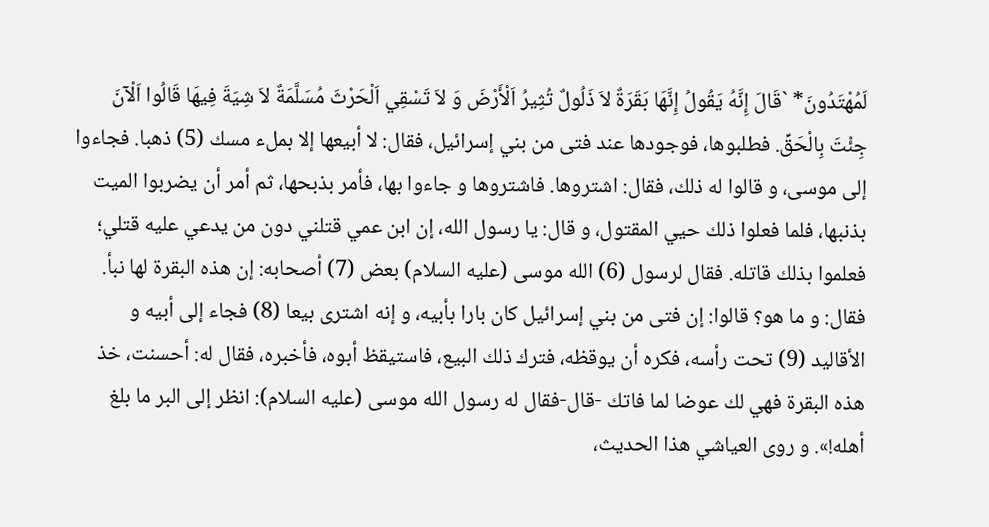لَمُهْتَدُونَ* `قَالَ إِنَّهُ يَقُولُ إِنَّهَا بَقَرَةٌ لاَ ذَلُولٌ تُثِيرُ اَلْأَرْضَ وَ لاَ تَسْقِي اَلْحَرْثَ مُسَلَّمَةٌ لاَ شِيَةَ فِيهَا قَالُوا اَلْآنَ جِئْتَ بِالْحَقِّ. فطلبوها، فوجودها عند فتى من بني إسرائيل، فقال: لا أبيعها إلا بملء مسك (5) ذهبا. فجاءوا إلى موسى، و قالوا له ذلك، فقال: اشتروها. فاشتروها و جاءوا بها، فأمر بذبحها، ثم أمر أن يضربوا الميت بذنبها، فلما فعلوا ذلك حيي المقتول، و قال: يا رسول الله، إن ابن عمي قتلني دون من يدعي عليه قتلي؛ فعلموا بذلك قاتله. فقال لرسول (6) الله موسى (عليه السلام) بعض (7) أصحابه: إن هذه البقرة لها نبأ. فقال: و ما هو؟ قالوا: إن فتى من بني إسرائيل كان بارا بأبيه، و إنه اشترى بيعا (8) فجاء إلى أبيه و الأقاليد (9) تحت رأسه، فكره أن يوقظه، فترك ذلك البيع، فاستيقظ أبوه، فأخبره، فقال له: أحسنت، خذ هذه البقرة فهي لك عوضا لما فاتك -قال-فقال له رسول الله موسى (عليه السلام): انظر إلى البر ما بلغ أهله!». و روى العياشي هذا الحديث،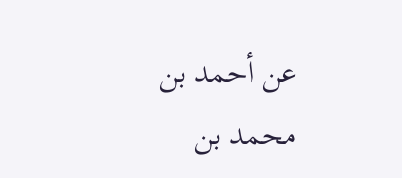عن أحمد بن محمد بن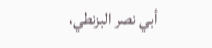أبي نصر البزنطي،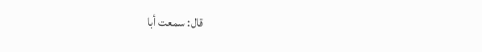قال: سمعت أبا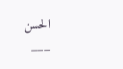الحسن
___